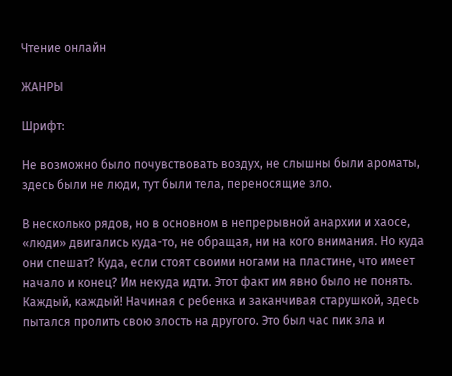Чтение онлайн

ЖАНРЫ

Шрифт:

Не возможно было почувствовать воздух, не слышны были ароматы, здесь были не люди, тут были тела, переносящие зло.

В несколько рядов, но в основном в непрерывной анархии и хаосе, «люди» двигались куда-то, не обращая, ни на кого внимания. Но куда они спешат? Куда, если стоят своими ногами на пластине, что имеет начало и конец? Им некуда идти. Этот факт им явно было не понять. Каждый, каждый! Начиная с ребенка и заканчивая старушкой, здесь пытался пролить свою злость на другого. Это был час пик зла и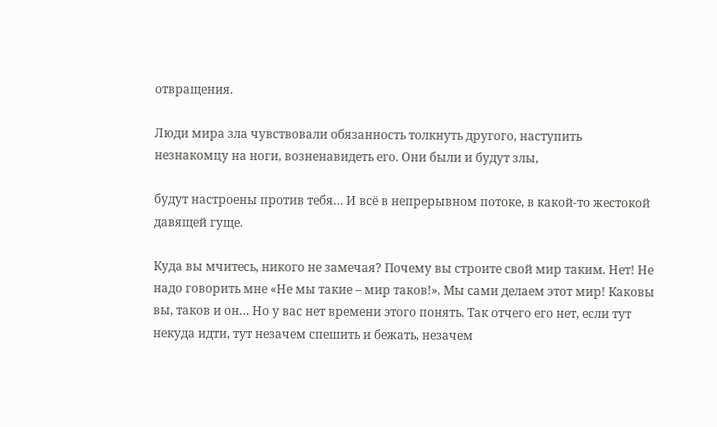отвращения.

Люди мира зла чувствовали обязанность толкнуть другого, наступить незнакомцу на ноги, возненавидеть его. Они были и будут злы,

будут настроены против тебя… И всё в непрерывном потоке, в какой-то жестокой давящей гуще.

Куда вы мчитесь, никого не замечая? Почему вы строите свой мир таким. Нет! Не надо говорить мне «Не мы такие – мир таков!». Мы сами делаем этот мир! Каковы вы, таков и он… Но у вас нет времени этого понять. Так отчего его нет, если тут некуда идти, тут незачем спешить и бежать, незачем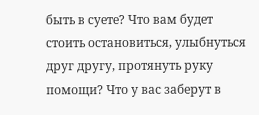быть в суете? Что вам будет стоить остановиться, улыбнуться друг другу, протянуть руку помощи? Что у вас заберут в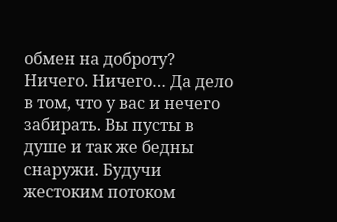обмен на доброту? Ничего. Ничего… Да дело в том, что у вас и нечего забирать. Вы пусты в душе и так же бедны снаружи. Будучи жестоким потоком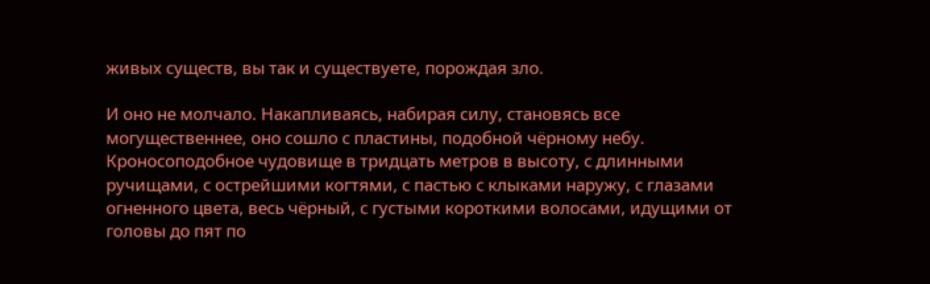живых существ, вы так и существуете, порождая зло.

И оно не молчало. Накапливаясь, набирая силу, становясь все могущественнее, оно сошло с пластины, подобной чёрному небу. Кроносоподобное чудовище в тридцать метров в высоту, с длинными ручищами, с острейшими когтями, с пастью с клыками наружу, с глазами огненного цвета, весь чёрный, с густыми короткими волосами, идущими от головы до пят по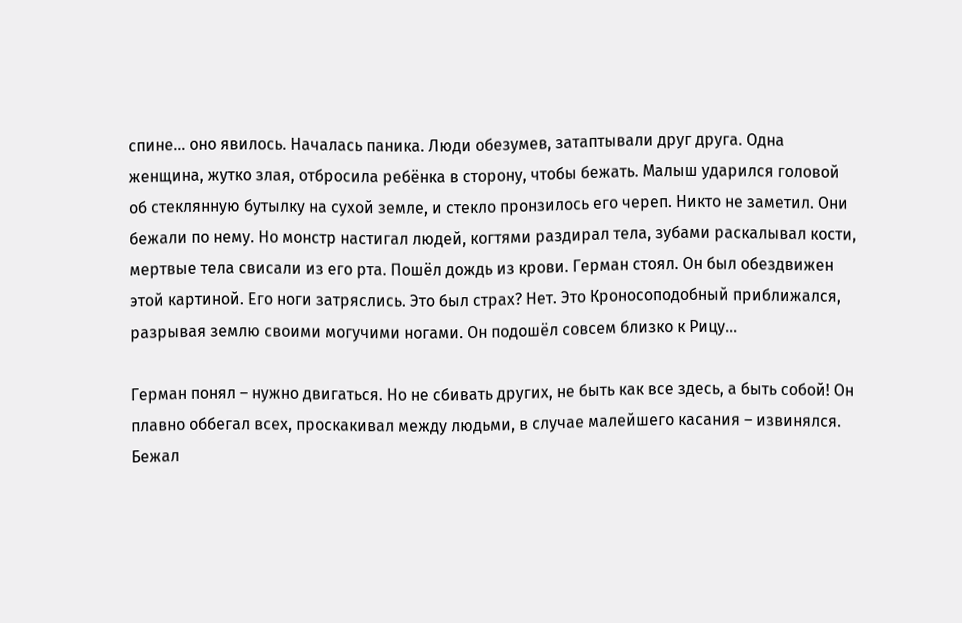спине… оно явилось. Началась паника. Люди обезумев, затаптывали друг друга. Одна женщина, жутко злая, отбросила ребёнка в сторону, чтобы бежать. Малыш ударился головой об стеклянную бутылку на сухой земле, и стекло пронзилось его череп. Никто не заметил. Они бежали по нему. Но монстр настигал людей, когтями раздирал тела, зубами раскалывал кости, мертвые тела свисали из его рта. Пошёл дождь из крови. Герман стоял. Он был обездвижен этой картиной. Его ноги затряслись. Это был страх? Нет. Это Кроносоподобный приближался, разрывая землю своими могучими ногами. Он подошёл совсем близко к Рицу…

Герман понял – нужно двигаться. Но не сбивать других, не быть как все здесь, а быть собой! Он плавно оббегал всех, проскакивал между людьми, в случае малейшего касания – извинялся. Бежал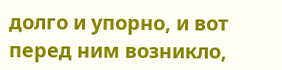долго и упорно, и вот перед ним возникло,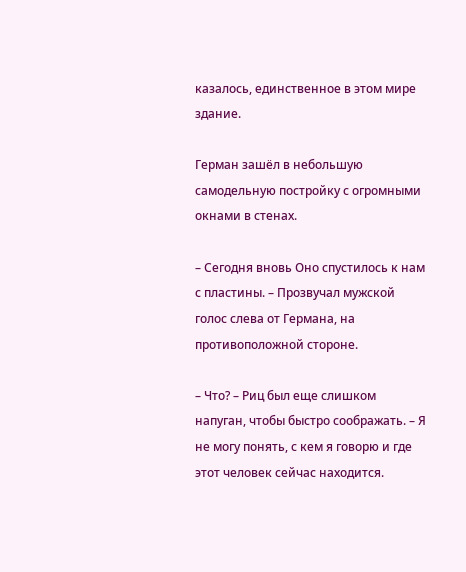казалось, единственное в этом мире здание.

Герман зашёл в небольшую самодельную постройку с огромными окнами в стенах.

– Сегодня вновь Оно спустилось к нам с пластины. – Прозвучал мужской голос слева от Германа, на противоположной стороне.

– Что? – Риц был еще слишком напуган, чтобы быстро соображать. – Я не могу понять, с кем я говорю и где этот человек сейчас находится.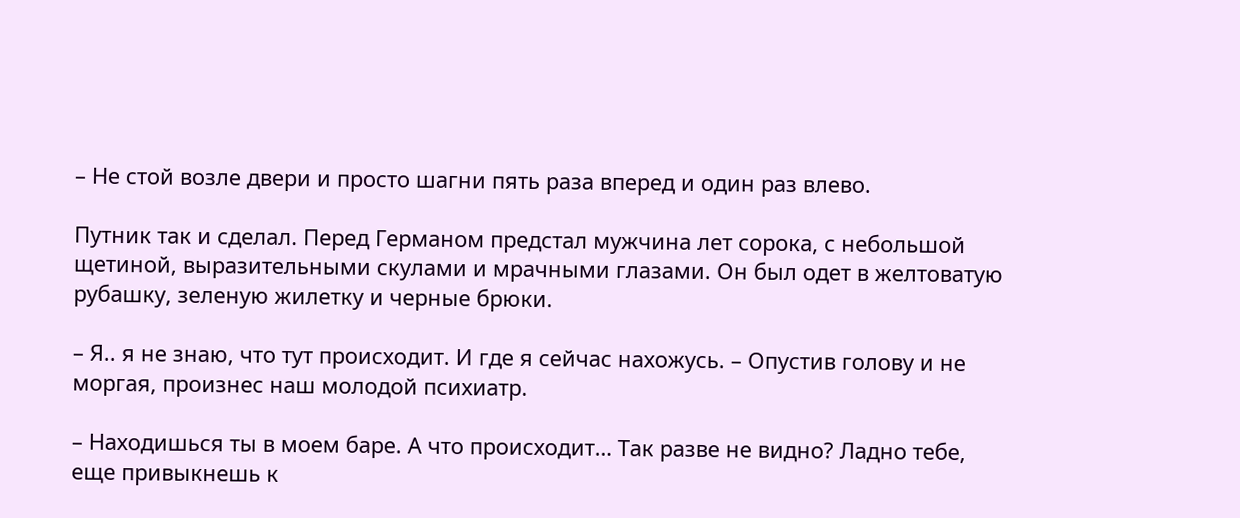– Не стой возле двери и просто шагни пять раза вперед и один раз влево.

Путник так и сделал. Перед Германом предстал мужчина лет сорока, с небольшой щетиной, выразительными скулами и мрачными глазами. Он был одет в желтоватую рубашку, зеленую жилетку и черные брюки.

– Я.. я не знаю, что тут происходит. И где я сейчас нахожусь. – Опустив голову и не моргая, произнес наш молодой психиатр.

– Находишься ты в моем баре. А что происходит… Так разве не видно? Ладно тебе, еще привыкнешь к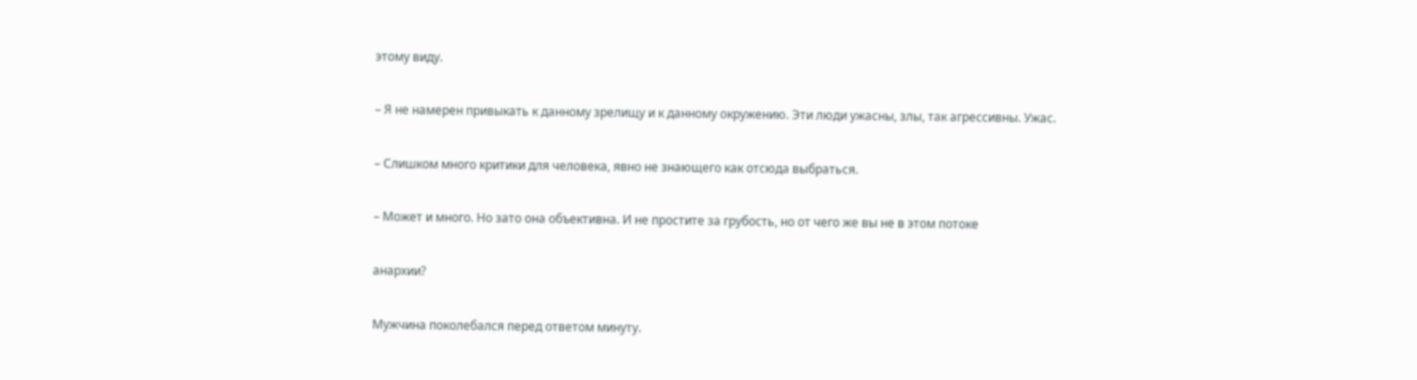этому виду.

– Я не намерен привыкать к данному зрелищу и к данному окружению. Эти люди ужасны, злы, так агрессивны. Ужас.

– Слишком много критики для человека, явно не знающего как отсюда выбраться.

– Может и много. Но зато она объективна. И не простите за грубость, но от чего же вы не в этом потоке

анархии?

Мужчина поколебался перед ответом минуту.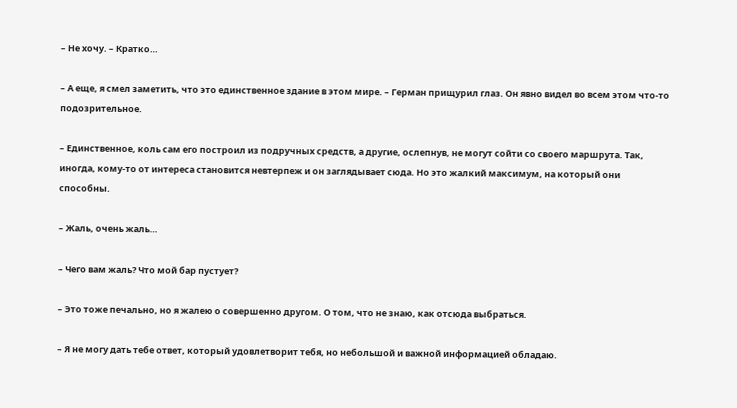– Не хочу. – Кратко…

– А еще, я смел заметить, что это единственное здание в этом мире. – Герман прищурил глаз. Он явно видел во всем этом что-то подозрительное.

– Единственное, коль сам его построил из подручных средств, а другие, ослепнув, не могут сойти со своего маршрута. Так, иногда, кому-то от интереса становится невтерпеж и он заглядывает сюда. Но это жалкий максимум, на который они способны.

– Жаль, очень жаль…

– Чего вам жаль? Что мой бар пустует?

– Это тоже печально, но я жалею о совершенно другом. О том, что не знаю, как отсюда выбраться.

– Я не могу дать тебе ответ, который удовлетворит тебя, но небольшой и важной информацией обладаю.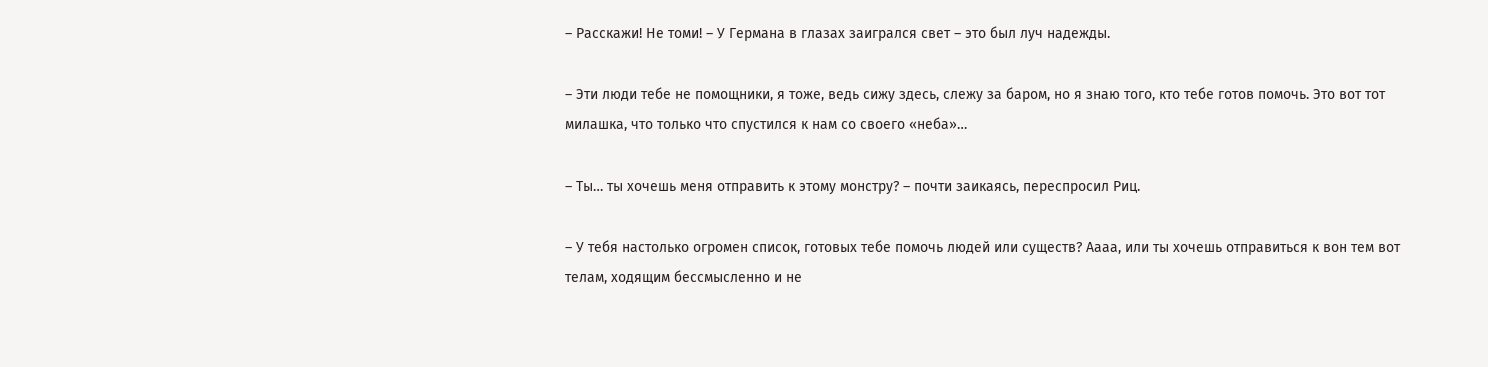– Расскажи! Не томи! – У Германа в глазах заигрался свет – это был луч надежды.

– Эти люди тебе не помощники, я тоже, ведь сижу здесь, слежу за баром, но я знаю того, кто тебе готов помочь. Это вот тот милашка, что только что спустился к нам со своего «неба»…

– Ты… ты хочешь меня отправить к этому монстру? – почти заикаясь, переспросил Риц.

– У тебя настолько огромен список, готовых тебе помочь людей или существ? Аааа, или ты хочешь отправиться к вон тем вот телам, ходящим бессмысленно и не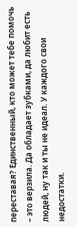переставая? Единственный, кто может тебе помочь – это верзила. Да обладает зубками, да любит есть людей, ну так и ты не идеал. У каждого свои недостатки.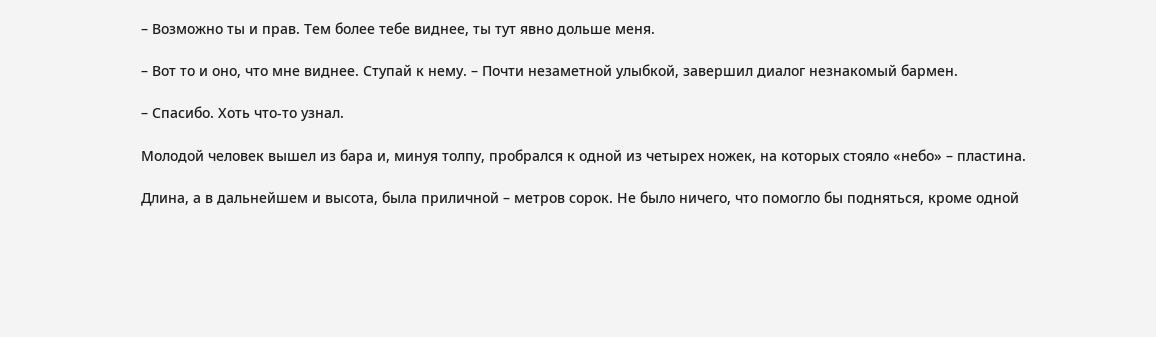– Возможно ты и прав. Тем более тебе виднее, ты тут явно дольше меня.

– Вот то и оно, что мне виднее. Ступай к нему. – Почти незаметной улыбкой, завершил диалог незнакомый бармен.

– Спасибо. Хоть что-то узнал.

Молодой человек вышел из бара и, минуя толпу, пробрался к одной из четырех ножек, на которых стояло «небо» – пластина.

Длина, а в дальнейшем и высота, была приличной – метров сорок. Не было ничего, что помогло бы подняться, кроме одной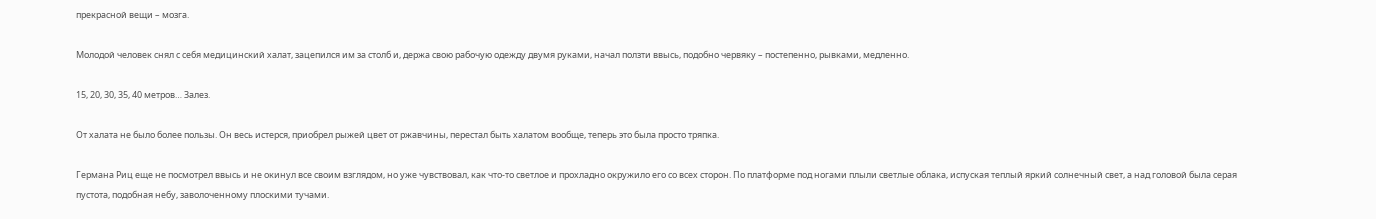прекрасной вещи – мозга.

Молодой человек снял с себя медицинский халат, зацепился им за столб и, держа свою рабочую одежду двумя руками, начал ползти ввысь, подобно червяку – постепенно, рывками, медленно.

15, 20, 30, 35, 40 метров… Залез.

От халата не было более пользы. Он весь истерся, приобрел рыжей цвет от ржавчины, перестал быть халатом вообще, теперь это была просто тряпка.

Германа Риц еще не посмотрел ввысь и не окинул все своим взглядом, но уже чувствовал, как что-то светлое и прохладно окружило его со всех сторон. По платформе под ногами плыли светлые облака, испуская теплый яркий солнечный свет, а над головой была серая пустота, подобная небу, заволоченному плоскими тучами.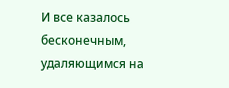И все казалось бесконечным, удаляющимся на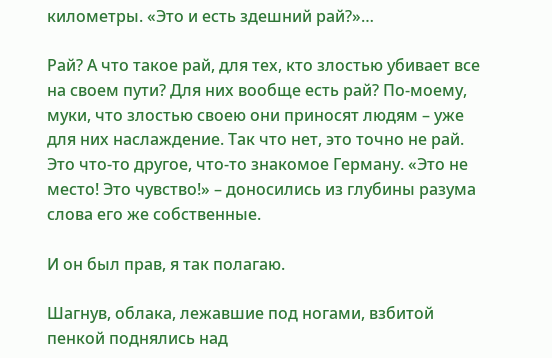километры. «Это и есть здешний рай?»…

Рай? А что такое рай, для тех, кто злостью убивает все на своем пути? Для них вообще есть рай? По-моему, муки, что злостью своею они приносят людям – уже для них наслаждение. Так что нет, это точно не рай. Это что-то другое, что-то знакомое Герману. «Это не место! Это чувство!» – доносились из глубины разума слова его же собственные.

И он был прав, я так полагаю.

Шагнув, облака, лежавшие под ногами, взбитой пенкой поднялись над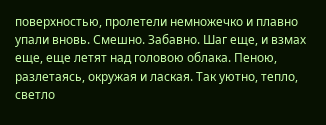поверхностью, пролетели немножечко и плавно упали вновь. Смешно. Забавно. Шаг еще, и взмах еще, еще летят над головою облака. Пеною, разлетаясь, окружая и лаская. Так уютно, тепло, светло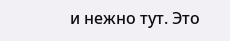и нежно тут. Это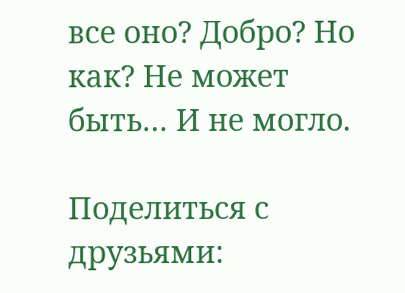все оно? Добро? Но как? Не может быть… И не могло.

Поделиться с друзьями: